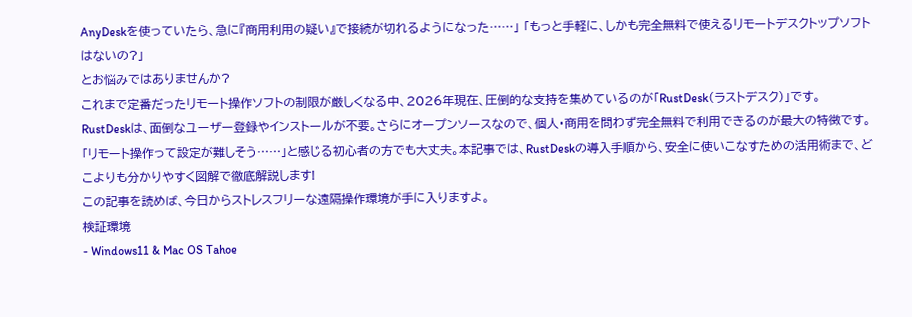AnyDeskを使っていたら、急に『商用利用の疑い』で接続が切れるようになった……」 「もっと手軽に、しかも完全無料で使えるリモートデスクトップソフトはないの?」
とお悩みではありませんか?
これまで定番だったリモート操作ソフトの制限が厳しくなる中、2026年現在、圧倒的な支持を集めているのが「RustDesk(ラストデスク)」です。
RustDeskは、面倒なユーザー登録やインストールが不要。さらにオープンソースなので、個人・商用を問わず完全無料で利用できるのが最大の特徴です。
「リモート操作って設定が難しそう……」と感じる初心者の方でも大丈夫。本記事では、RustDeskの導入手順から、安全に使いこなすための活用術まで、どこよりも分かりやすく図解で徹底解説します!
この記事を読めば、今日からストレスフリーな遠隔操作環境が手に入りますよ。
検証環境
- Windows11 & Mac OS Tahoe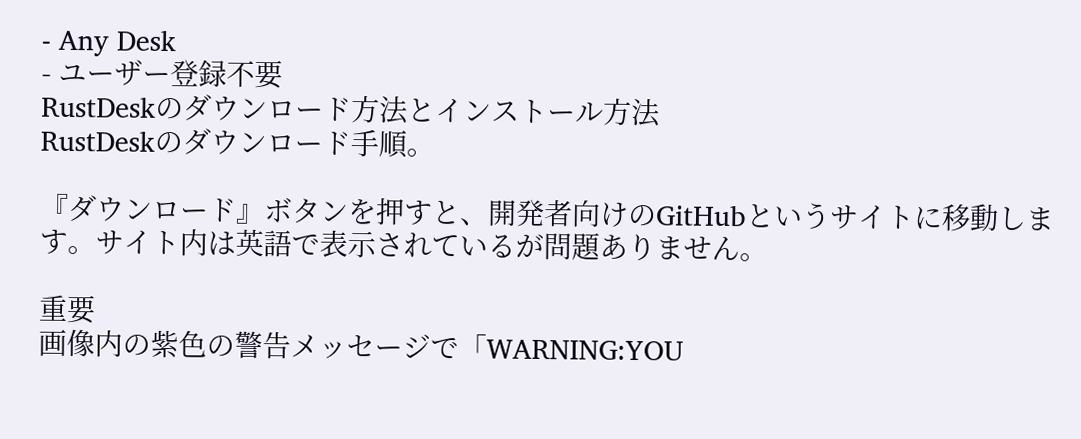- Any Desk
- ユーザー登録不要
RustDeskのダウンロード方法とインストール方法
RustDeskのダウンロード手順。

『ダウンロード』ボタンを押すと、開発者向けのGitHubというサイトに移動します。サイト内は英語で表示されているが問題ありません。

重要
画像内の紫色の警告メッセージで「WARNING:YOU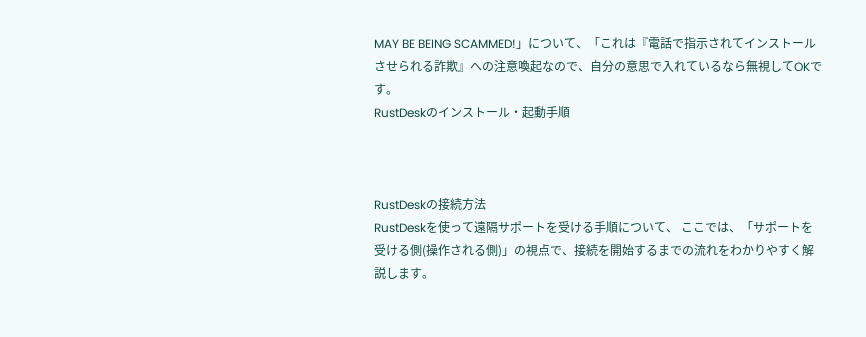MAY BE BEING SCAMMED!」について、「これは『電話で指示されてインストールさせられる詐欺』への注意喚起なので、自分の意思で入れているなら無視してOKです。
RustDeskのインストール・起動手順



RustDeskの接続方法
RustDeskを使って遠隔サポートを受ける手順について、 ここでは、「サポートを受ける側(操作される側)」の視点で、接続を開始するまでの流れをわかりやすく解説します。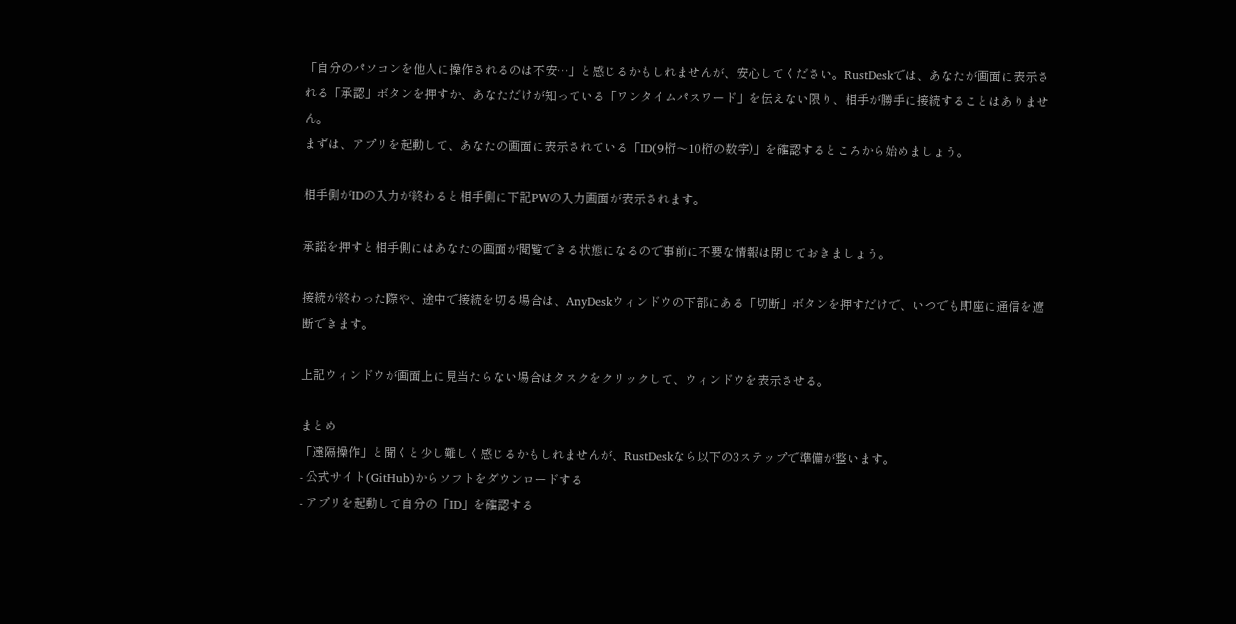「自分のパソコンを他人に操作されるのは不安…」と感じるかもしれませんが、安心してください。RustDeskでは、あなたが画面に表示される「承認」ボタンを押すか、あなただけが知っている「ワンタイムパスワード」を伝えない限り、相手が勝手に接続することはありません。
まずは、アプリを起動して、あなたの画面に表示されている「ID(9桁〜10桁の数字)」を確認するところから始めましょう。

相手側がIDの入力が終わると相手側に下記PWの入力画面が表示されます。

承諾を押すと相手側にはあなたの画面が閲覧できる状態になるので事前に不要な情報は閉じておきましょう。

接続が終わった際や、途中で接続を切る場合は、AnyDeskウィンドウの下部にある「切断」ボタンを押すだけで、いつでも即座に通信を遮断できます。

上記ウィンドウが画面上に見当たらない場合はタスクをクリックして、ウィンドウを表示させる。

まとめ
「遠隔操作」と聞くと少し難しく感じるかもしれませんが、RustDeskなら以下の3ステップで準備が整います。
- 公式サイト(GitHub)からソフトをダウンロードする
- アプリを起動して自分の「ID」を確認する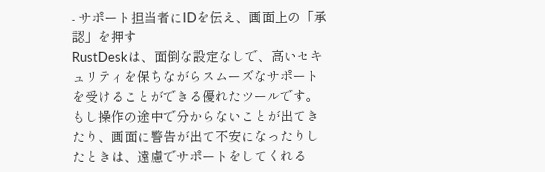- サポート担当者にIDを伝え、画面上の「承認」を押す
RustDeskは、面倒な設定なしで、高いセキュリティを保ちながらスムーズなサポートを受けることができる優れたツールです。
もし操作の途中で分からないことが出てきたり、画面に警告が出て不安になったりしたときは、遠慮でサポートをしてくれる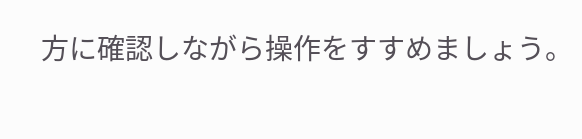方に確認しながら操作をすすめましょう。